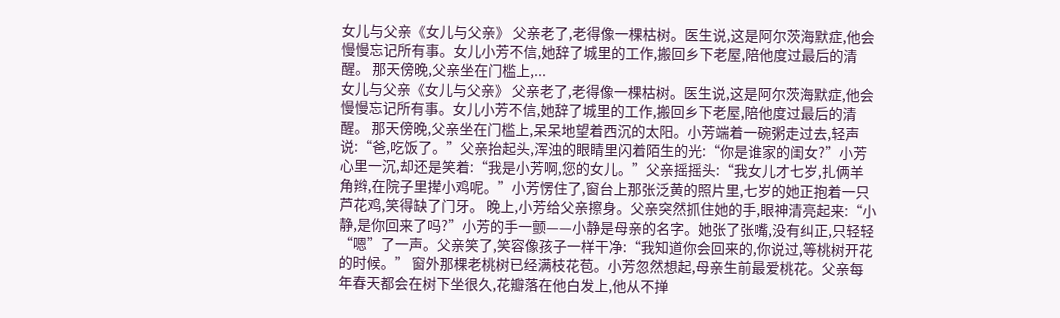女儿与父亲《女儿与父亲》 父亲老了,老得像一棵枯树。医生说,这是阿尔茨海默症,他会慢慢忘记所有事。女儿小芳不信,她辞了城里的工作,搬回乡下老屋,陪他度过最后的清醒。 那天傍晚,父亲坐在门槛上,...
女儿与父亲《女儿与父亲》 父亲老了,老得像一棵枯树。医生说,这是阿尔茨海默症,他会慢慢忘记所有事。女儿小芳不信,她辞了城里的工作,搬回乡下老屋,陪他度过最后的清醒。 那天傍晚,父亲坐在门槛上,呆呆地望着西沉的太阳。小芳端着一碗粥走过去,轻声说:“爸,吃饭了。”父亲抬起头,浑浊的眼睛里闪着陌生的光:“你是谁家的闺女?”小芳心里一沉,却还是笑着:“我是小芳啊,您的女儿。”父亲摇摇头:“我女儿才七岁,扎俩羊角辫,在院子里撵小鸡呢。”小芳愣住了,窗台上那张泛黄的照片里,七岁的她正抱着一只芦花鸡,笑得缺了门牙。 晚上,小芳给父亲擦身。父亲突然抓住她的手,眼神清亮起来:“小静,是你回来了吗?”小芳的手一颤——小静是母亲的名字。她张了张嘴,没有纠正,只轻轻“嗯”了一声。父亲笑了,笑容像孩子一样干净:“我知道你会回来的,你说过,等桃树开花的时候。” 窗外那棵老桃树已经满枝花苞。小芳忽然想起,母亲生前最爱桃花。父亲每年春天都会在树下坐很久,花瓣落在他白发上,他从不掸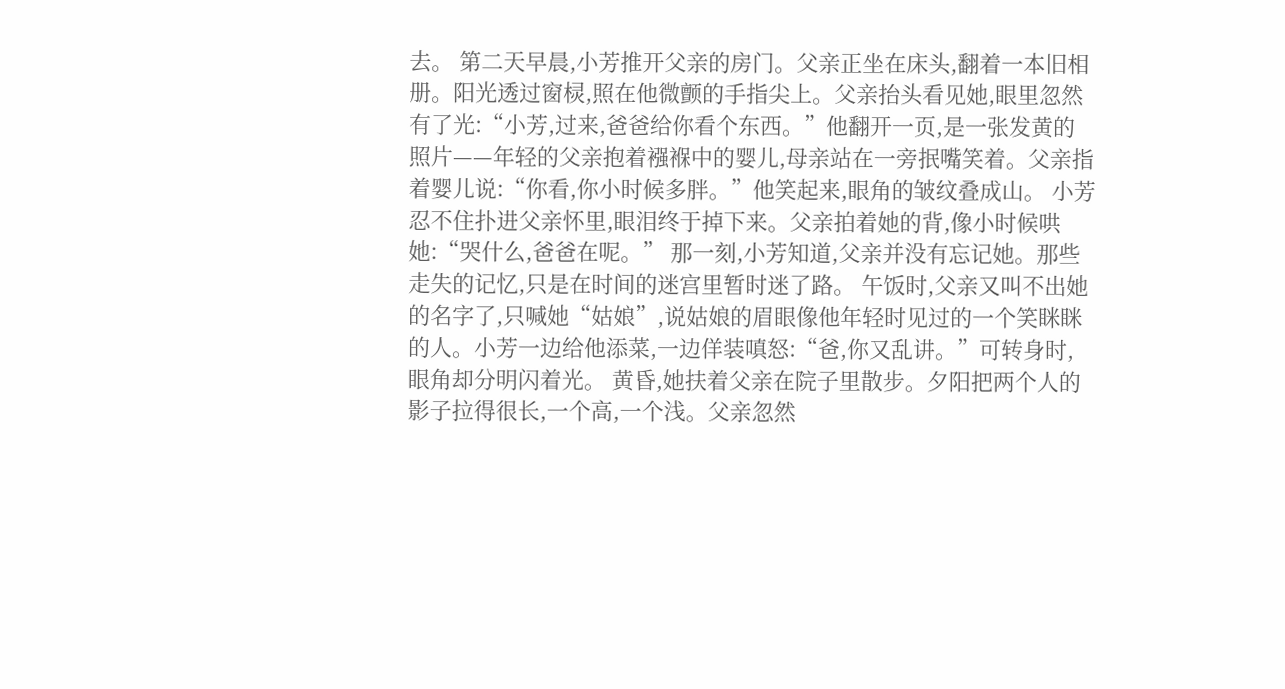去。 第二天早晨,小芳推开父亲的房门。父亲正坐在床头,翻着一本旧相册。阳光透过窗棂,照在他微颤的手指尖上。父亲抬头看见她,眼里忽然有了光:“小芳,过来,爸爸给你看个东西。”他翻开一页,是一张发黄的照片——年轻的父亲抱着襁褓中的婴儿,母亲站在一旁抿嘴笑着。父亲指着婴儿说:“你看,你小时候多胖。”他笑起来,眼角的皱纹叠成山。 小芳忍不住扑进父亲怀里,眼泪终于掉下来。父亲拍着她的背,像小时候哄她:“哭什么,爸爸在呢。” 那一刻,小芳知道,父亲并没有忘记她。那些走失的记忆,只是在时间的迷宫里暂时迷了路。 午饭时,父亲又叫不出她的名字了,只喊她“姑娘”,说姑娘的眉眼像他年轻时见过的一个笑眯眯的人。小芳一边给他添菜,一边佯装嗔怒:“爸,你又乱讲。”可转身时,眼角却分明闪着光。 黄昏,她扶着父亲在院子里散步。夕阳把两个人的影子拉得很长,一个高,一个浅。父亲忽然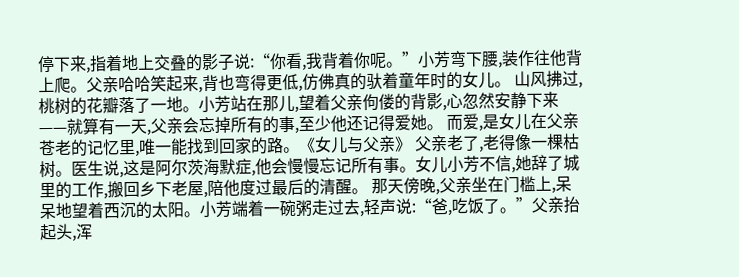停下来,指着地上交叠的影子说:“你看,我背着你呢。”小芳弯下腰,装作往他背上爬。父亲哈哈笑起来,背也弯得更低,仿佛真的驮着童年时的女儿。 山风拂过,桃树的花瓣落了一地。小芳站在那儿,望着父亲佝偻的背影,心忽然安静下来——就算有一天,父亲会忘掉所有的事,至少他还记得爱她。 而爱,是女儿在父亲苍老的记忆里,唯一能找到回家的路。《女儿与父亲》 父亲老了,老得像一棵枯树。医生说,这是阿尔茨海默症,他会慢慢忘记所有事。女儿小芳不信,她辞了城里的工作,搬回乡下老屋,陪他度过最后的清醒。 那天傍晚,父亲坐在门槛上,呆呆地望着西沉的太阳。小芳端着一碗粥走过去,轻声说:“爸,吃饭了。”父亲抬起头,浑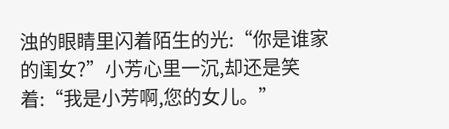浊的眼睛里闪着陌生的光:“你是谁家的闺女?”小芳心里一沉,却还是笑着:“我是小芳啊,您的女儿。”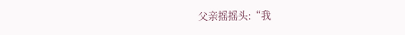父亲摇摇头:“我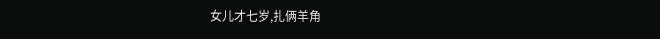女儿才七岁,扎俩羊角